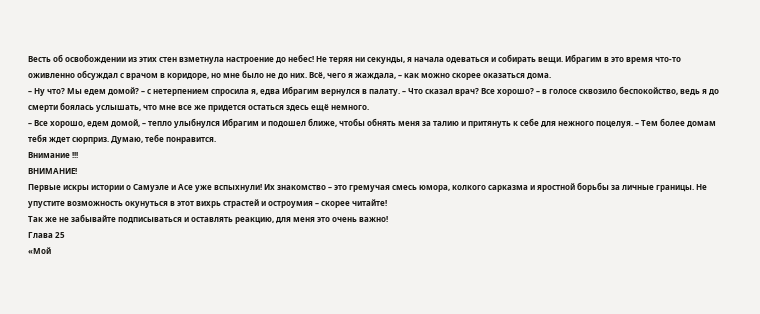Весть об освобождении из этих стен взметнула настроение до небес! Не теряя ни секунды, я начала одеваться и собирать вещи. Ибрагим в это время что-то оживленно обсуждал с врачом в коридоре, но мне было не до них. Всё, чего я жаждала, – как можно скорее оказаться дома.
– Ну что? Мы едем домой? – с нетерпением спросила я, едва Ибрагим вернулся в палату. – Что сказал врач? Все хорошо? – в голосе сквозило беспокойство, ведь я до смерти боялась услышать, что мне все же придется остаться здесь ещё немного.
– Все хорошо, едем домой, – тепло улыбнулся Ибрагим и подошел ближе, чтобы обнять меня за талию и притянуть к себе для нежного поцелуя. – Тем более домам тебя ждет сюрприз. Думаю, тебе понравится.
Внимание !!!
ВНИМАНИЕ!
Первые искры истории о Самуэле и Асе уже вспыхнули! Их знакомство – это гремучая смесь юмора, колкого сарказма и яростной борьбы за личные границы. Не упустите возможность окунуться в этот вихрь страстей и остроумия – скорее читайте!
Так же не забывайте подписываться и оставлять реакцию, для меня это очень важно!
Глава 25
«Мой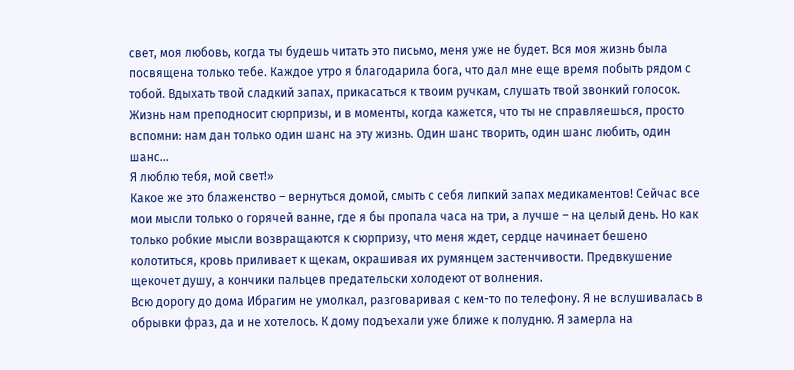свет, моя любовь, когда ты будешь читать это письмо, меня уже не будет. Вся моя жизнь была посвящена только тебе. Каждое утро я благодарила бога, что дал мне еще время побыть рядом с тобой. Вдыхать твой сладкий запах, прикасаться к твоим ручкам, слушать твой звонкий голосок.
Жизнь нам преподносит сюрпризы, и в моменты, когда кажется, что ты не справляешься, просто вспомни: нам дан только один шанс на эту жизнь. Один шанс творить, один шанс любить, один шанс...
Я люблю тебя, мой свет!»
Какое же это блаженство – вернуться домой, смыть с себя липкий запах медикаментов! Сейчас все мои мысли только о горячей ванне, где я бы пропала часа на три, а лучше – на целый день. Но как только робкие мысли возвращаются к сюрпризу, что меня ждет, сердце начинает бешено колотиться, кровь приливает к щекам, окрашивая их румянцем застенчивости. Предвкушение щекочет душу, а кончики пальцев предательски холодеют от волнения.
Всю дорогу до дома Ибрагим не умолкал, разговаривая с кем-то по телефону. Я не вслушивалась в обрывки фраз, да и не хотелось. К дому подъехали уже ближе к полудню. Я замерла на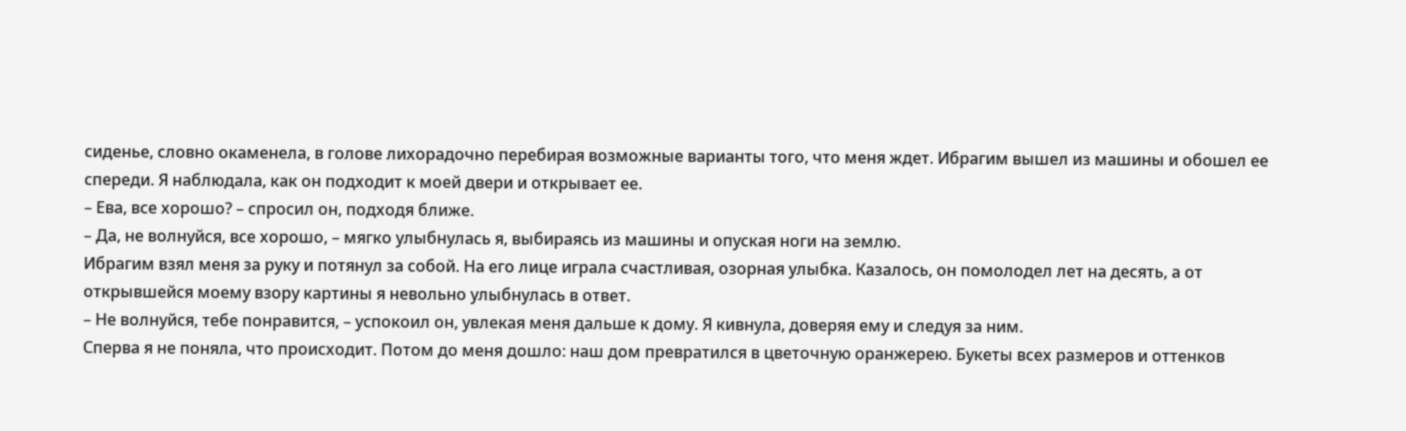сиденье, словно окаменела, в голове лихорадочно перебирая возможные варианты того, что меня ждет. Ибрагим вышел из машины и обошел ее спереди. Я наблюдала, как он подходит к моей двери и открывает ее.
– Ева, все хорошо? – спросил он, подходя ближе.
– Да, не волнуйся, все хорошо, – мягко улыбнулась я, выбираясь из машины и опуская ноги на землю.
Ибрагим взял меня за руку и потянул за собой. На его лице играла счастливая, озорная улыбка. Казалось, он помолодел лет на десять, а от открывшейся моему взору картины я невольно улыбнулась в ответ.
– Не волнуйся, тебе понравится, – успокоил он, увлекая меня дальше к дому. Я кивнула, доверяя ему и следуя за ним.
Сперва я не поняла, что происходит. Потом до меня дошло: наш дом превратился в цветочную оранжерею. Букеты всех размеров и оттенков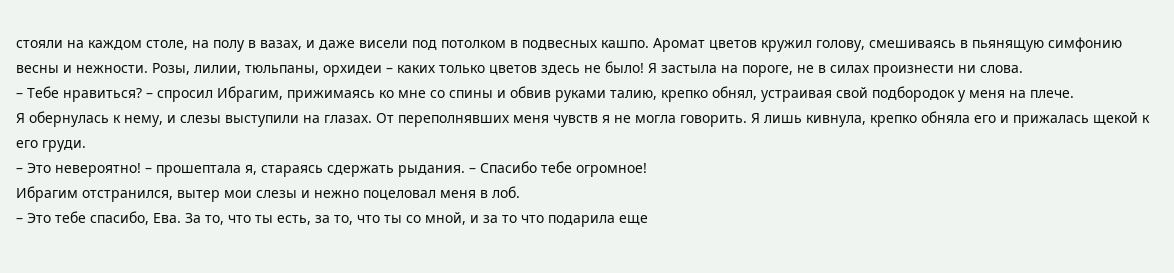стояли на каждом столе, на полу в вазах, и даже висели под потолком в подвесных кашпо. Аромат цветов кружил голову, смешиваясь в пьянящую симфонию весны и нежности. Розы, лилии, тюльпаны, орхидеи – каких только цветов здесь не было! Я застыла на пороге, не в силах произнести ни слова.
– Тебе нравиться? – спросил Ибрагим, прижимаясь ко мне со спины и обвив руками талию, крепко обнял, устраивая свой подбородок у меня на плече.
Я обернулась к нему, и слезы выступили на глазах. От переполнявших меня чувств я не могла говорить. Я лишь кивнула, крепко обняла его и прижалась щекой к его груди.
– Это невероятно! – прошептала я, стараясь сдержать рыдания. – Спасибо тебе огромное!
Ибрагим отстранился, вытер мои слезы и нежно поцеловал меня в лоб.
– Это тебе спасибо, Ева. За то, что ты есть, за то, что ты со мной, и за то что подарила еще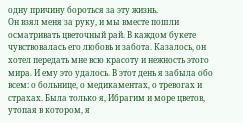одну причину бороться за эту жизнь.
Он взял меня за руку, и мы вместе пошли осматривать цветочный рай. В каждом букете чувствовалась его любовь и забота. Казалось, он хотел передать мне всю красоту и нежность этого мира. И ему это удалось. В этот день я забыла обо всем: о больнице, о медикаментах, о тревогах и страхах. Была только я, Ибрагим и море цветов, утопая в котором, я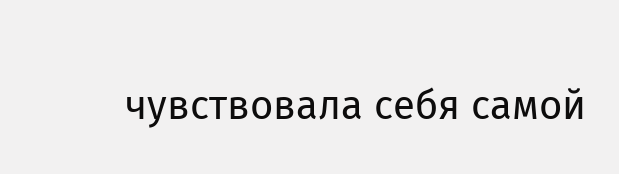чувствовала себя самой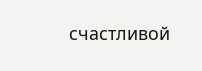счастливой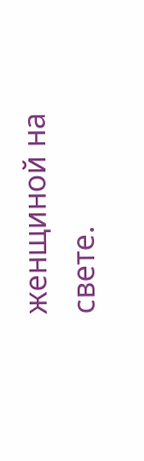женщиной на свете.